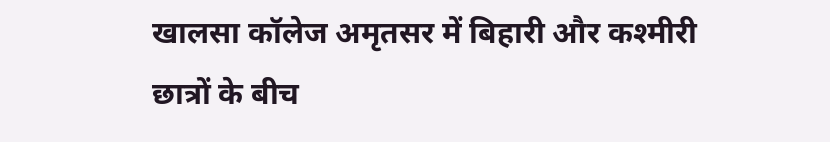खालसा कॉलेज अमृतसर में बिहारी और कश्मीरी छात्रों के बीच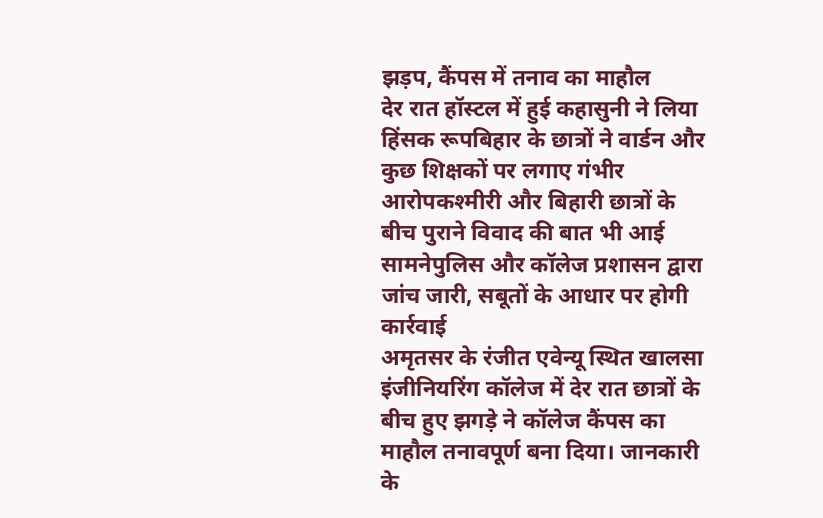झड़प, कैंपस में तनाव का माहौल
देर रात हॉस्टल में हुई कहासुनी ने लिया हिंसक रूपबिहार के छात्रों ने वार्डन और कुछ शिक्षकों पर लगाए गंभीर आरोपकश्मीरी और बिहारी छात्रों के बीच पुराने विवाद की बात भी आई सामनेपुलिस और कॉलेज प्रशासन द्वारा जांच जारी, सबूतों के आधार पर होगी कार्रवाई
अमृतसर के रंजीत एवेन्यू स्थित खालसा इंजीनियरिंग कॉलेज में देर रात छात्रों के बीच हुए झगड़े ने कॉलेज कैंपस का माहौल तनावपूर्ण बना दिया। जानकारी के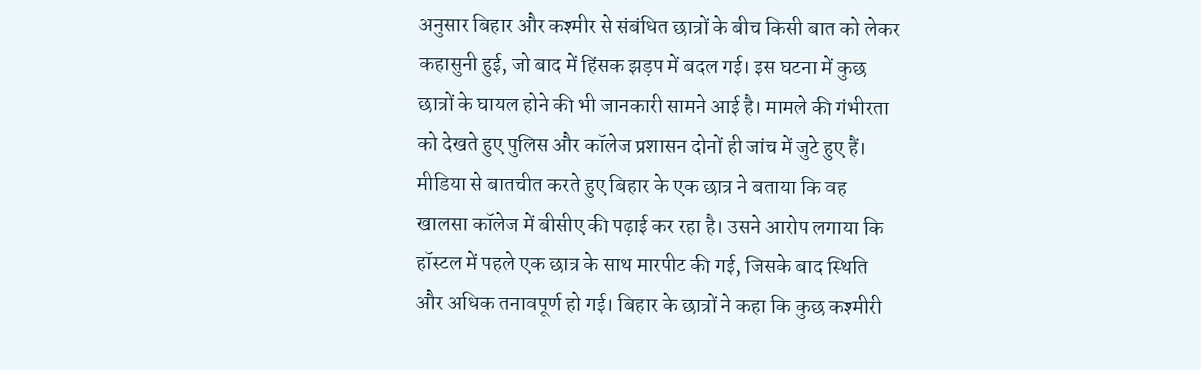अनुसार बिहार और कश्मीर से संबंधित छात्रों के बीच किसी बात को लेकर कहासुनी हुई, जो बाद में हिंसक झड़प में बदल गई। इस घटना में कुछ छात्रों के घायल होने की भी जानकारी सामने आई है। मामले की गंभीरता को देखते हुए पुलिस और कॉलेज प्रशासन दोनों ही जांच में जुटे हुए हैं।
मीडिया से बातचीत करते हुए बिहार के एक छात्र ने बताया कि वह खालसा कॉलेज में बीसीए की पढ़ाई कर रहा है। उसने आरोप लगाया कि हॉस्टल में पहले एक छात्र के साथ मारपीट की गई, जिसके बाद स्थिति और अधिक तनावपूर्ण हो गई। बिहार के छात्रों ने कहा कि कुछ कश्मीरी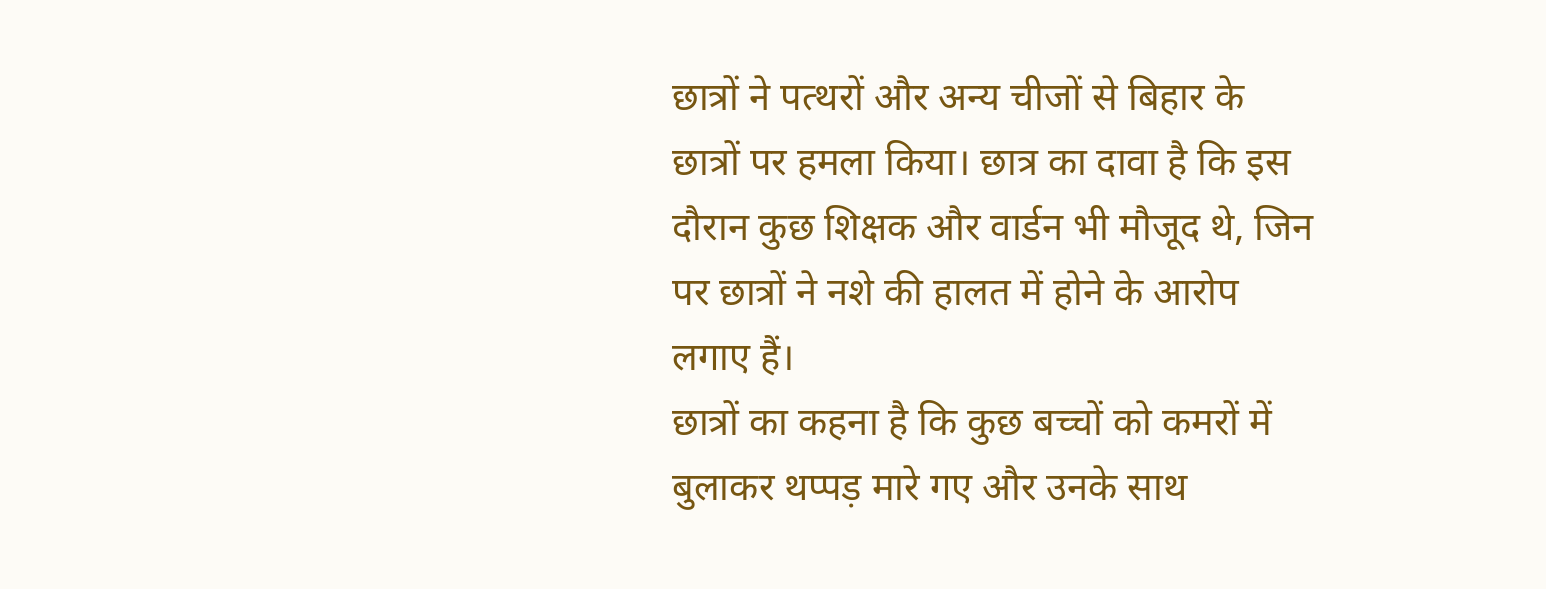छात्रों ने पत्थरों और अन्य चीजों से बिहार के छात्रों पर हमला किया। छात्र का दावा है कि इस दौरान कुछ शिक्षक और वार्डन भी मौजूद थे, जिन पर छात्रों ने नशे की हालत में होने के आरोप लगाए हैं।
छात्रों का कहना है कि कुछ बच्चों को कमरों में बुलाकर थप्पड़ मारे गए और उनके साथ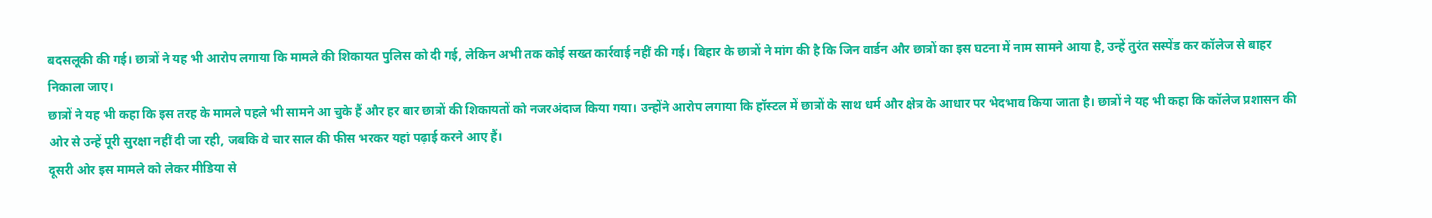बदसलूकी की गई। छात्रों ने यह भी आरोप लगाया कि मामले की शिकायत पुलिस को दी गई, लेकिन अभी तक कोई सख्त कार्रवाई नहीं की गई। बिहार के छात्रों ने मांग की है कि जिन वार्डन और छात्रों का इस घटना में नाम सामने आया है, उन्हें तुरंत सस्पेंड कर कॉलेज से बाहर निकाला जाए।
छात्रों ने यह भी कहा कि इस तरह के मामले पहले भी सामने आ चुके हैं और हर बार छात्रों की शिकायतों को नजरअंदाज किया गया। उन्होंने आरोप लगाया कि हॉस्टल में छात्रों के साथ धर्म और क्षेत्र के आधार पर भेदभाव किया जाता है। छात्रों ने यह भी कहा कि कॉलेज प्रशासन की ओर से उन्हें पूरी सुरक्षा नहीं दी जा रही, जबकि वे चार साल की फीस भरकर यहां पढ़ाई करने आए हैं।
दूसरी ओर इस मामले को लेकर मीडिया से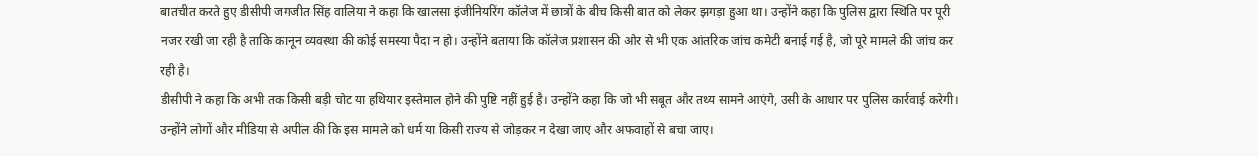बातचीत करते हुए डीसीपी जगजीत सिंह वालिया ने कहा कि खालसा इंजीनियरिंग कॉलेज में छात्रों के बीच किसी बात को लेकर झगड़ा हुआ था। उन्होंने कहा कि पुलिस द्वारा स्थिति पर पूरी नजर रखी जा रही है ताकि कानून व्यवस्था की कोई समस्या पैदा न हो। उन्होंने बताया कि कॉलेज प्रशासन की ओर से भी एक आंतरिक जांच कमेटी बनाई गई है, जो पूरे मामले की जांच कर रही है।
डीसीपी ने कहा कि अभी तक किसी बड़ी चोट या हथियार इस्तेमाल होने की पुष्टि नहीं हुई है। उन्होंने कहा कि जो भी सबूत और तथ्य सामने आएंगे, उसी के आधार पर पुलिस कार्रवाई करेगी। उन्होंने लोगों और मीडिया से अपील की कि इस मामले को धर्म या किसी राज्य से जोड़कर न देखा जाए और अफवाहों से बचा जाए।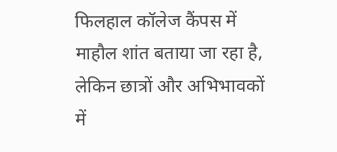फिलहाल कॉलेज कैंपस में माहौल शांत बताया जा रहा है, लेकिन छात्रों और अभिभावकों में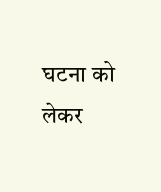घटना को लेकर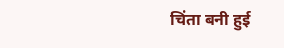चिंता बनी हुई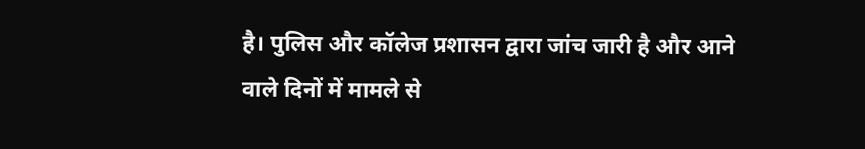है। पुलिस और कॉलेज प्रशासन द्वारा जांच जारी है और आने वाले दिनों में मामले से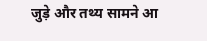जुड़े और तथ्य सामने आ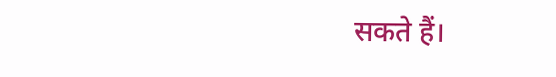सकते हैं।